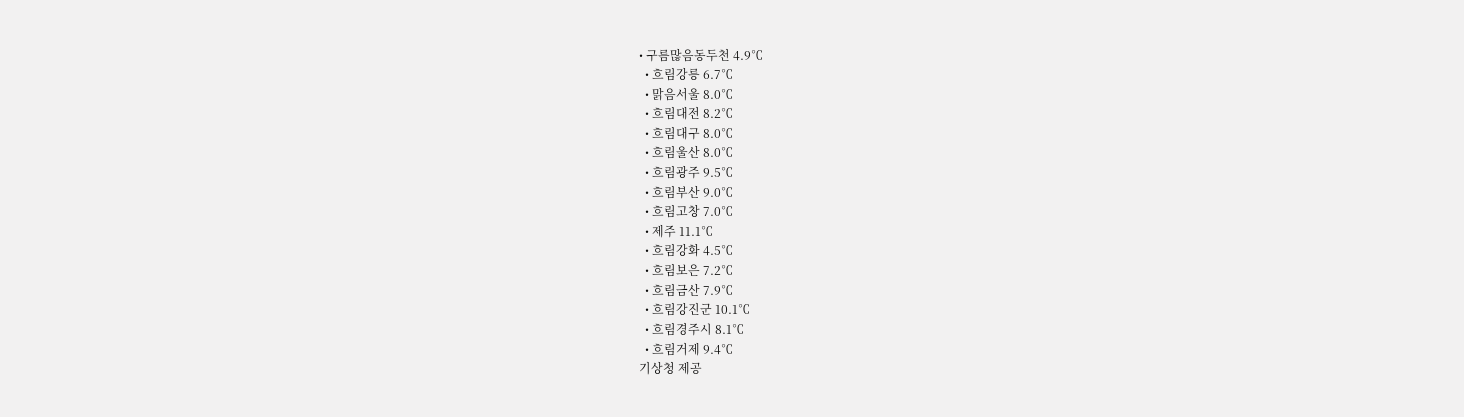• 구름많음동두천 4.9℃
  • 흐림강릉 6.7℃
  • 맑음서울 8.0℃
  • 흐림대전 8.2℃
  • 흐림대구 8.0℃
  • 흐림울산 8.0℃
  • 흐림광주 9.5℃
  • 흐림부산 9.0℃
  • 흐림고창 7.0℃
  • 제주 11.1℃
  • 흐림강화 4.5℃
  • 흐림보은 7.2℃
  • 흐림금산 7.9℃
  • 흐림강진군 10.1℃
  • 흐림경주시 8.1℃
  • 흐림거제 9.4℃
기상청 제공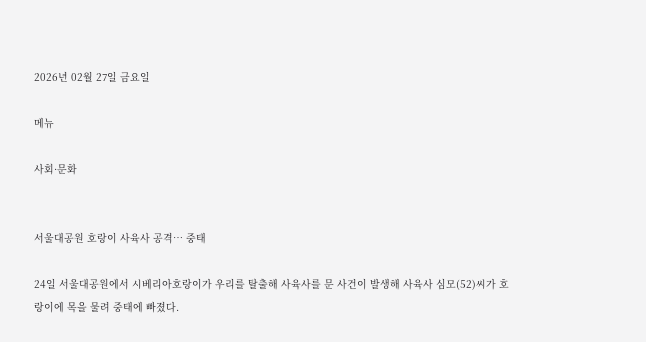2026년 02월 27일 금요일

메뉴

사회·문화


서울대공원 호랑이 사육사 공격… 중태

24일 서울대공원에서 시베리아호랑이가 우리를 탈출해 사육사를 문 사건이 발생해 사육사 심모(52)씨가 호랑이에 목을 물려 중태에 빠졌다.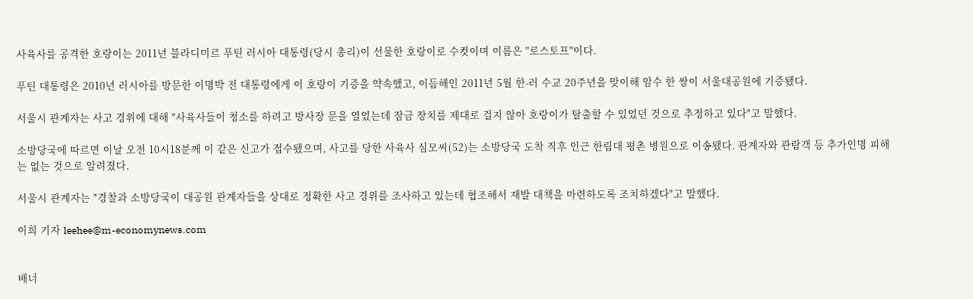사육사를 공격한 호랑이는 2011년 블라디미르 푸틴 러시아 대통령(당시 총리)이 선물한 호랑이로 수컷이며 이름은 ''로스토프''이다.

푸틴 대통령은 2010년 러시아를 방문한 이명박 전 대통령에게 이 호랑이 기증을 약속했고, 이듬해인 2011년 5월 한-러 수교 20주년을 맞이해 암수 한 쌍이 서울대공원에 기증됐다.

서울시 관계자는 사고 경위에 대해 "사육사들이 청소를 하려고 방사장 문을 열었는데 잠금 장치를 제대로 걸지 않아 호랑이가 탈출할 수 있었던 것으로 추정하고 있다"고 말했다.

소방당국에 따르면 이날 오전 10시18분께 이 같은 신고가 접수됐으며, 사고를 당한 사육사 심모씨(52)는 소방당국 도착 직후 인근 한림대 평촌 병원으로 이송됐다. 관계자와 관람객 등 추가인명 피해는 없는 것으로 알려졌다.

서울시 관계자는 "경찰과 소방당국이 대공원 관계자들을 상대로 정확한 사고 경위를 조사하고 있는데 협조해서 재발 대책을 마련하도록 조치하겠다"고 말했다.

이희 기자 leehee@m-economynews.com


배너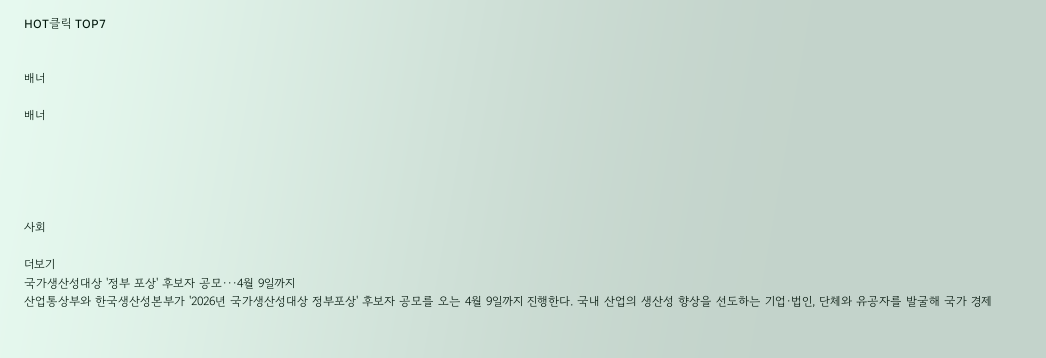HOT클릭 TOP7


배너

배너





사회

더보기
국가생산성대상 '정부 포상' 후보자 공모···4월 9일까지
산업통상부와 한국생산성본부가 '2026년 국가생산성대상 정부포상' 후보자 공모를 오는 4월 9일까지 진행한다. 국내 산업의 생산성 향상을 선도하는 기업·법인, 단체와 유공자를 발굴해 국가 경제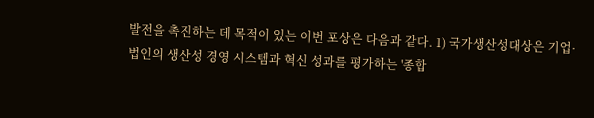발전을 촉진하는 데 목적이 있는 이번 포상은 다음과 같다. 1) 국가생산성대상은 기업·법인의 생산성 경영 시스템과 혁신 성과를 평가하는 '종합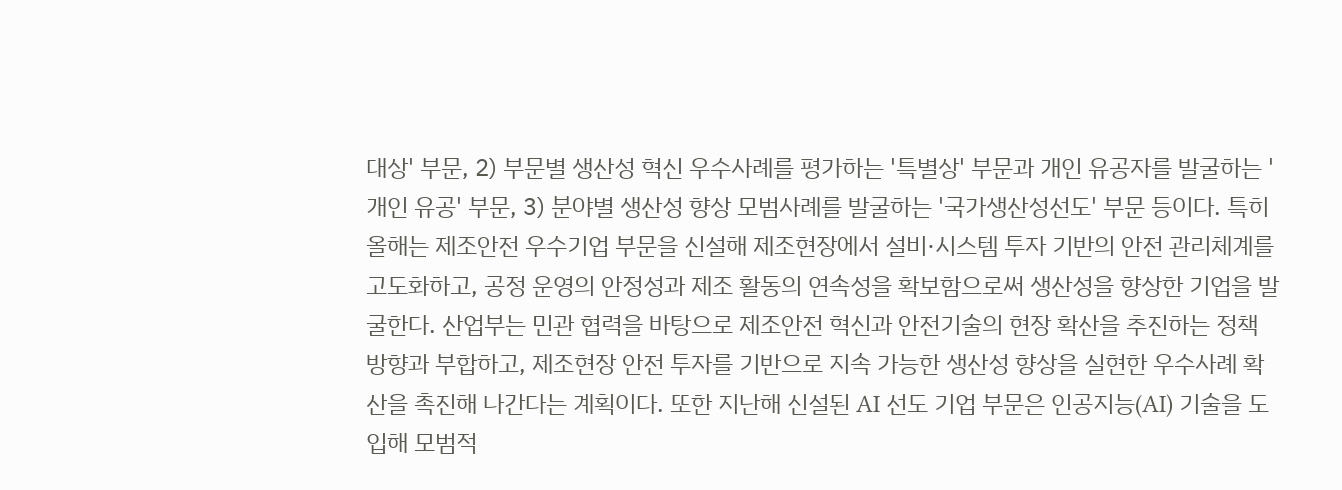대상' 부문, 2) 부문별 생산성 혁신 우수사례를 평가하는 '특별상' 부문과 개인 유공자를 발굴하는 '개인 유공' 부문, 3) 분야별 생산성 향상 모범사례를 발굴하는 '국가생산성선도' 부문 등이다. 특히 올해는 제조안전 우수기업 부문을 신설해 제조현장에서 설비·시스템 투자 기반의 안전 관리체계를 고도화하고, 공정 운영의 안정성과 제조 활동의 연속성을 확보함으로써 생산성을 향상한 기업을 발굴한다. 산업부는 민관 협력을 바탕으로 제조안전 혁신과 안전기술의 현장 확산을 추진하는 정책 방향과 부합하고, 제조현장 안전 투자를 기반으로 지속 가능한 생산성 향상을 실현한 우수사례 확산을 촉진해 나간다는 계획이다. 또한 지난해 신설된 AI 선도 기업 부문은 인공지능(AI) 기술을 도입해 모범적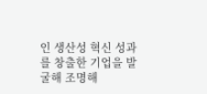인 생산성 혁신 성과를 창출한 기업을 발굴해 조명해